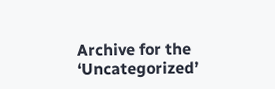Archive for the ‘Uncategorized’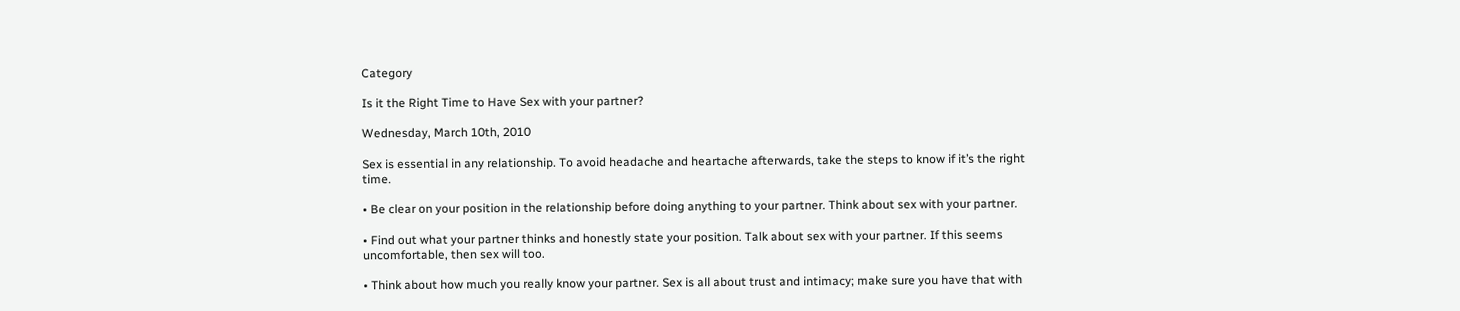Category

Is it the Right Time to Have Sex with your partner?

Wednesday, March 10th, 2010

Sex is essential in any relationship. To avoid headache and heartache afterwards, take the steps to know if it’s the right time.

• Be clear on your position in the relationship before doing anything to your partner. Think about sex with your partner.

• Find out what your partner thinks and honestly state your position. Talk about sex with your partner. If this seems uncomfortable, then sex will too.

• Think about how much you really know your partner. Sex is all about trust and intimacy; make sure you have that with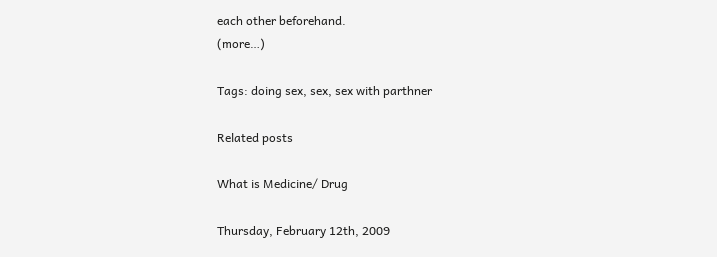each other beforehand.
(more…)

Tags: doing sex, sex, sex with parthner

Related posts

What is Medicine/ Drug

Thursday, February 12th, 2009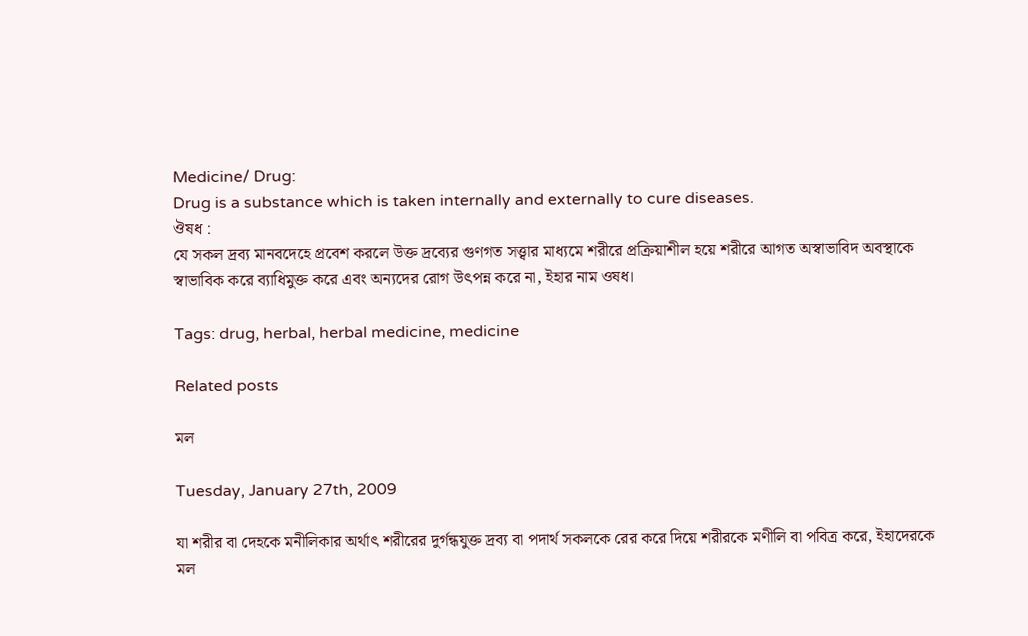Medicine/ Drug:
Drug is a substance which is taken internally and externally to cure diseases.
ঔষধ :
যে সকল দ্রব্য মানবদেহে প্রবেশ করলে উক্ত দ্রব্যের গুণগত সত্ত্বার মাধ্যমে শরীরে প্রক্রিয়াশীল হয়ে শরীরে আগত অস্বাভাবিদ অবস্থাকে স্বাভাবিক করে ব্যাধিমুক্ত করে এবং অন্যদের রোগ উৎপন্ন করে না, ইহার নাম ওষধ।

Tags: drug, herbal, herbal medicine, medicine

Related posts

মল

Tuesday, January 27th, 2009

যা শরীর বা দেহকে মনীলিকার অর্থাৎ শরীরের দুর্গন্ধযুক্ত দ্রব্য বা পদার্থ সকলকে রের করে দিয়ে শরীরকে মণীলি বা পবিত্র করে, ইহাদেরকে মল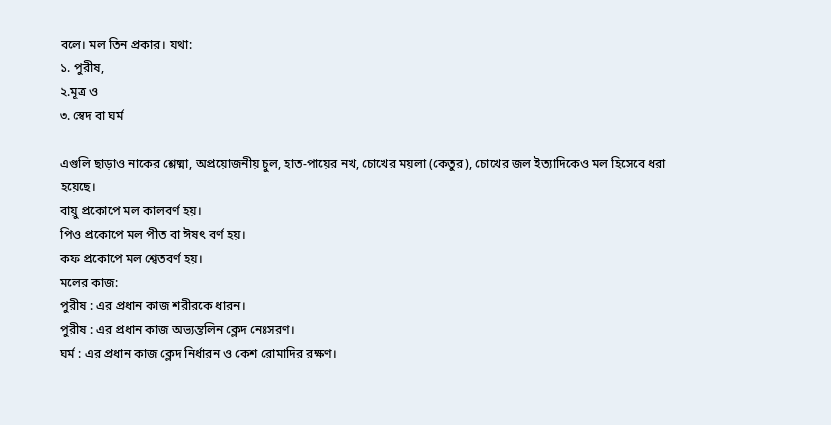বলে। মল তিন প্রকার। যথা:
১. পুরীষ,
২.মূত্র ও
৩. স্বেদ বা ঘর্ম

এগুলি ছাড়াও নাকের শ্লেষ্মা, অপ্রয়োজনীয় চুল, হাত-পায়ের নখ, চোখের ময়লা (কেতুর), চোখের জল ইত্যাদিকেও মল হিসেবে ধরা হয়েছে।
বায়ু প্রকোপে মল কালবর্ণ হয়।
পিও প্রকোপে মল পীত বা ঈষৎ বর্ণ হয়।
কফ প্রকোপে মল শ্বেতবর্ণ হয়।
মলের কাজ:
পুরীষ : এর প্রধান কাজ শরীরকে ধারন।
পুরীষ : এর প্রধান কাজ অভ্যন্তলিন ক্লেদ নেঃসরণ।
ঘর্ম : এর প্রধান কাজ ক্লেদ নির্ধারন ও কেশ রোমাদির রক্ষণ।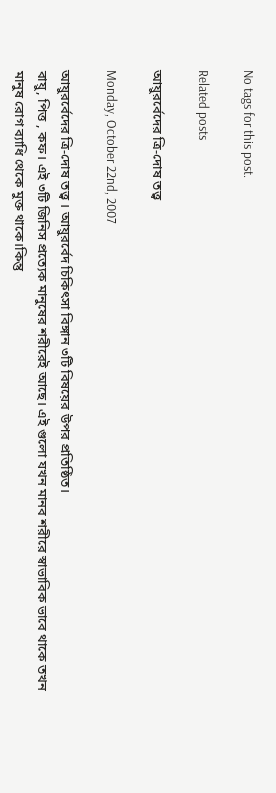No tags for this post.

Related posts

আয়ুরর্বেদের ত্রি-দোষ তত্ত্ব

Monday, October 22nd, 2007

আয়ুরর্বেদের ত্রি-দোষ তত্ত্ব । আয়ুরর্বেদ চিকিৎসা বিঙ্গান ৩টি বিষয়ের উপর প্রতিষ্ঠিত।
বায়ু, পিত্ত , কফ। এই ৩টি জিনিস প্রত্যেক মানুষের শরীরেই আছে। এই গুলো যখন মানব শরীরে স্বাভাবিক ভাবে থাকে তখন মানুষ রোগ ব্যাধি থেকে মুক্ত থাকে।কিন্তু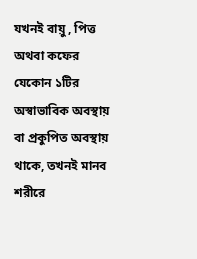যখনই বায়ু , পিত্ত অথবা কফের যেকোন ১টির অস্বাভাবিক অবস্থায় বা প্রকুপিত অবস্থায় থাকে, তখনই মানব শরীরে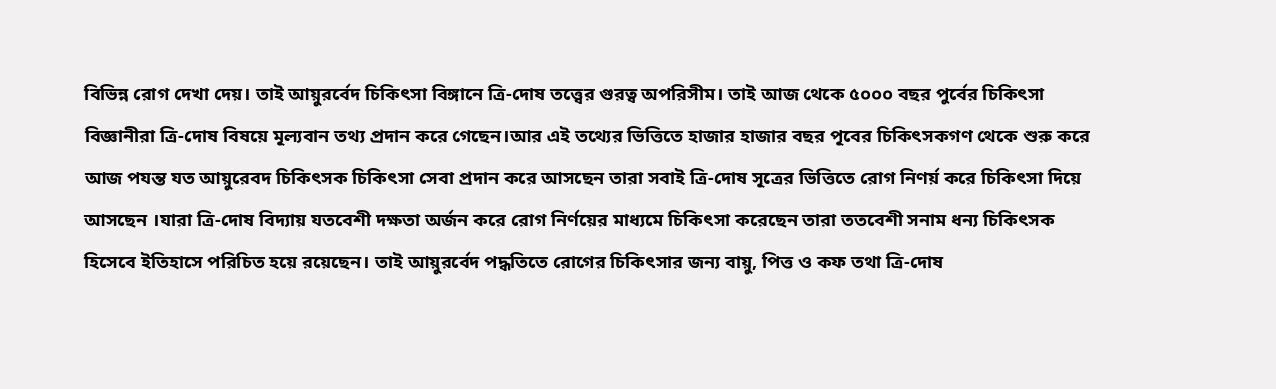বিভিন্ন রোগ দেখা দেয়। তাই আয়ুরর্বেদ চিকিৎসা বিঙ্গানে ত্রি-দোষ তত্ত্বের গুরত্ব অপরিসীম। তাই আজ থেকে ৫০০০ বছর পুর্বের চিকিৎসা বিজ্ঞানীরা ত্রি-দোষ বিষয়ে মূল্যবান তথ্য প্রদান করে গেছেন।আর এই তথ্যের ভিত্তিতে হাজার হাজার বছর পূবের চিকিৎসকগণ থেকে শুরু করে আজ পযন্ত যত আয়ুরেবদ চিকিৎসক চিকিৎসা সেবা প্রদান করে আসছেন তারা সবাই ত্রি-দোষ সূত্রের ভিত্তিতে রোগ নিণর্য় করে চিকিৎসা দিয়ে আসছেন ।যারা ত্রি-দোষ বিদ্যায় যতবেশী দক্ষতা অর্জন করে রোগ নির্ণয়ের মাধ্যমে চিকিৎসা করেছেন তারা ততবেশী সনাম ধন্য চিকিৎসক হিসেবে ইতিহাসে পরিচিত হয়ে রয়েছেন। তাই আয়ুরর্বেদ পদ্ধতিতে রোগের চিকিৎসার জন্য বায়ু, পিত্ত ও কফ তথা ত্রি-দোষ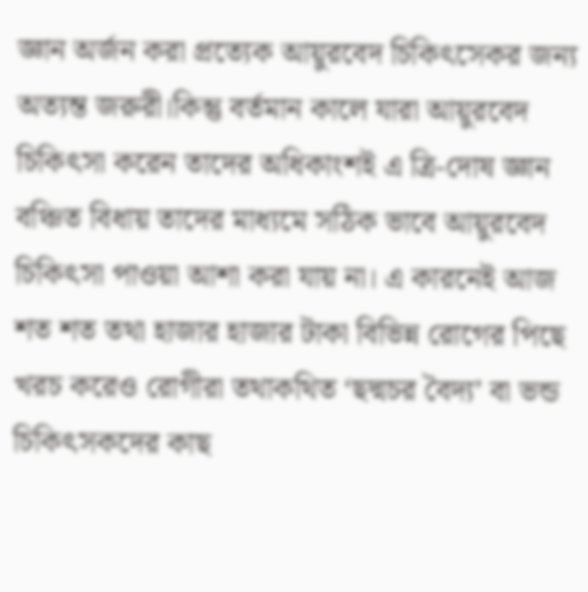জ্ঞান অর্জন করা প্রত্যেক আয়ুরবেদ চিকিৎসেকর জন্য অত্যন্ত জরুরী।কিন্তু বর্তমান কালে যারা আয়ুরবেদ চিকিৎসা করেন তাদের অধিকাংশই এ ত্রি-দোষ জ্ঞান বঞ্চিত বিধায় তাদের মাধ্যমে সঠিক ভাবে আয়ুরবেদ চিকিৎসা পাওয়া আশা করা যায় না। এ কারনেই আজ শত শত তথা হাজার হাজার টাকা বিভিন্ন রোগের পিছে খরচ করেও রোগীরা তথাকথিত ‘ছদ্মচর বৈদ্য’ বা ভন্ড চিকিৎসকদের কাছ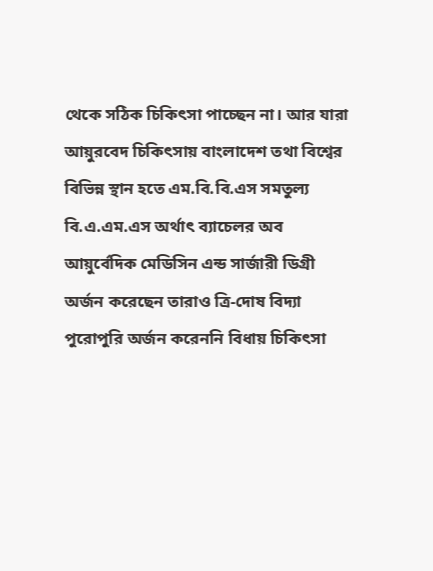থেকে সঠিক চিকিৎসা পাচ্ছেন না। আর যারা আয়ুরবেদ চিকিৎসায় বাংলাদেশ তথা বিশ্বের বিভিন্ন স্থান হতে এম.বি.বি.এস সমতুল্য বি.এ.এম.এস অর্থাৎ ব্যাচেলর অব আয়ুর্বেদিক মেডিসিন এন্ড সার্জারী ডিগ্রী অর্জন করেছেন তারাও ত্রি-দোষ বিদ্যা পুরোপুরি অর্জন করেননি বিধায় চিকিৎসা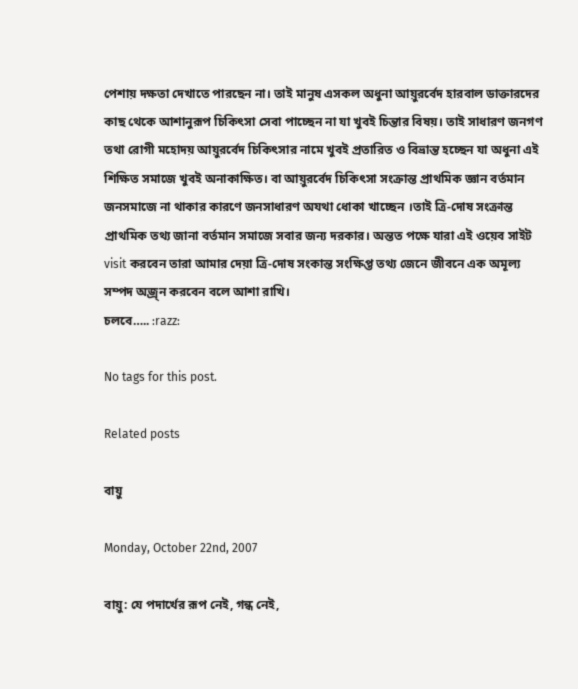পেশায় দক্ষতা দেখাতে পারছেন না। তাই মানুষ এসকল অধুনা আয়ুরর্বেদ হারবাল ডাক্তারদের কাছ থেকে আশানুরূপ চিকিৎসা সেবা পাচ্ছেন না যা খুবই চিন্তার বিষয়। তাই সাধারণ জনগণ তথা রোগী মহোদয় আয়ুরর্বেদ চিকিৎসার নামে খুবই প্রতারিত ও বিভ্রান্ত হচ্ছেন যা অধুনা এই শিক্ষিত সমাজে খুবই অনাকাক্ষিত। বা আয়ুরর্বেদ চিকিৎসা সংক্রান্ত প্রাথমিক জ্ঞান বর্তমান জনসমাজে না থাকার কারণে জনসাধারণ অযথা ধোকা খাচ্ছেন ।তাই ত্রি-দোষ সংক্রান্ত প্রাথমিক তথ্য জানা বর্তমান সমাজে সবার জন্য দরকার। অন্তত পক্ষে যারা এই ওয়েব সাইট visit করবেন তারা আমার দেয়া ত্রি-দোষ সংকান্ত সংক্ষিপ্ত তথ্য জেনে জীবনে এক অমূল্য সম্পদ অজ্র্ন করবেন বলে আশা রাখি।
চলবে….. :razz:

No tags for this post.

Related posts

বায়ু

Monday, October 22nd, 2007

বায়ু: যে পদার্খের রূপ নেই, গন্ধ নেই,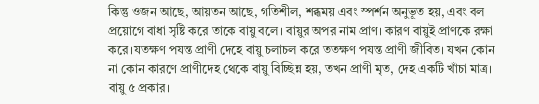কিন্তু ওজন আছে, আয়তন আছে, গতিশীল, শব্ধময় এবং স্পর্শন অনুভূত হয়, এবং বল প্রয়োগে বাধা সৃষ্টি করে তাকে বায়ু বলে। বায়ুর অপর নাম প্রাণ। কারণ বায়ুই প্রাণকে রক্ষা করে।যতক্ষণ পযন্ত প্রাণী দেহে বায়ু চলাচল করে ততক্ষণ পযন্ত প্রাণী জীবিত। যখন কোন না কোন কারণে প্রাণীদেহ থেকে বায়ু বিচ্ছিন্ন হয়, তখন প্রাণী মৃত, দেহ একটি খাঁচা মাত্র। বায়ু ৫ প্রকার।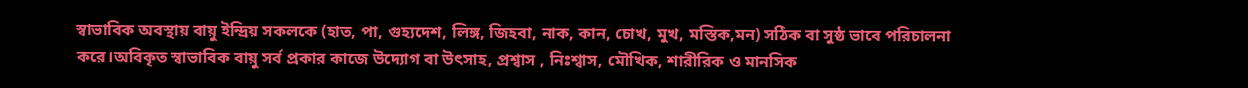স্বাভাবিক অবস্থায় বায়ু ইন্দ্রিয় সকলকে (হাত, পা, গুহ্যদেশ, লিঙ্গ, জিহবা, নাক, কান, চোখ, মুখ, মস্তিক,মন) সঠিক বা সুষ্ঠ ভাবে পরিচালনা করে।অবিকৃত স্বাভাবিক বায়ু সর্ব প্রকার কাজে উদ্যোগ বা উৎসাহ, প্রশ্বাস , নিঃশ্বাস, মৌখিক, শারীরিক ও মানসিক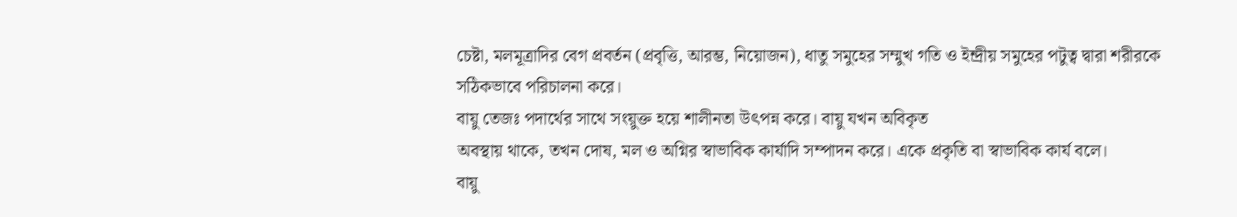চেষ্টা, মলমূত্রাদির বেগ প্রবর্তন (প্রবৃত্তি, আরম্ভ, নিয়োজন), ধাতু সমুহের সম্মুখ গতি ও ইন্দ্রীয় সমুহের পটুত্ব দ্বারা শরীরকে সঠিকভাবে পরিচালনা করে।
বায়ু তেজঃ পদার্থের সাথে সংয়ুক্ত হয়ে শালীনতা উৎপন্ন করে। বায়ু যখন অবিকৃত
অবস্থায় থাকে, তখন দোষ, মল ও অগ্নির স্বাভাবিক কার্যাদি সম্পাদন করে। একে প্রকৃতি বা স্বাভাবিক কার্য বলে।
বায়ু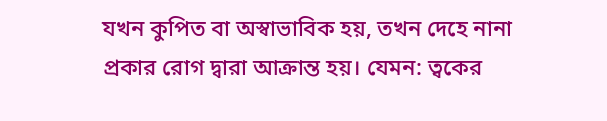যখন কুপিত বা অস্বাভাবিক হয়, তখন দেহে নানা প্রকার রোগ দ্বারা আক্রান্ত হয়। যেমন: ত্বকের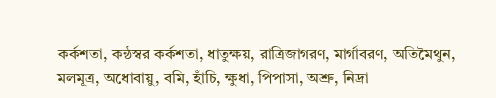কর্কশতা, কন্ঠস্বর কর্কশতা, ধাতুক্ষয়, রাত্রিজাগরণ, মার্গাবরণ, অতিমৈথুন, মলমূত্র, অধোবায়ু, বমি, হাঁচি, ক্ষুধা, পিপাসা, অশ্রু, নিদ্রা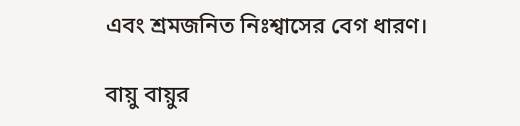এবং শ্রমজনিত নিঃশ্বাসের বেগ ধারণ।

বায়ু বায়ুর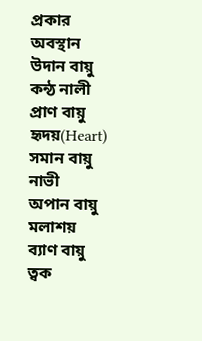প্রকার অবস্থান
উদান বায়ু কন্ঠ নালী
প্রাণ বায়ু হৃদয়(Heart)
সমান বায়ু নাভী
অপান বায়ু মলাশয়
ব্যাণ বায়ু ত্বক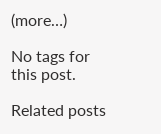(more…)

No tags for this post.

Related posts